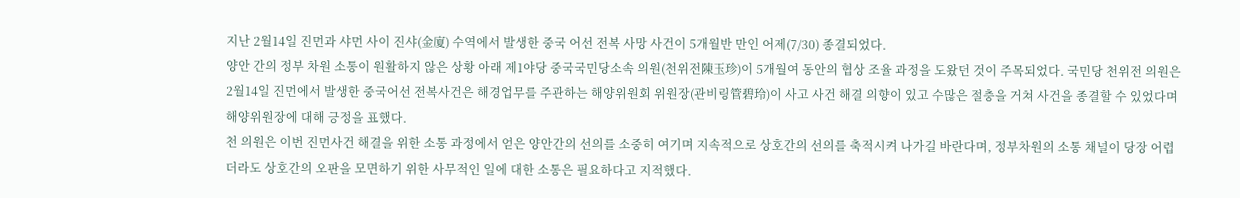지난 2월14일 진먼과 샤먼 사이 진샤(金廈) 수역에서 발생한 중국 어선 전복 사망 사건이 5개월반 만인 어제(7/30) 종결되었다.
양안 간의 정부 차원 소통이 원활하지 않은 상황 아래 제1야당 중국국민당소속 의원(천위전陳玉珍)이 5개월여 동안의 협상 조율 과정을 도왔던 것이 주목되었다. 국민당 천위전 의원은 2월14일 진먼에서 발생한 중국어선 전복사건은 해경업무를 주관하는 해양위원회 위원장(관비링管碧玲)이 사고 사건 해결 의향이 있고 수많은 절충을 거쳐 사건을 종결할 수 있었다며 해양위원장에 대해 긍정을 표했다.
천 의원은 이번 진먼사건 해결을 위한 소통 과정에서 얻은 양안간의 선의를 소중히 여기며 지속적으로 상호간의 선의를 축적시켜 나가길 바란다며, 정부차원의 소통 채널이 당장 어렵더라도 상호간의 오판을 모면하기 위한 사무적인 일에 대한 소통은 필요하다고 지적했다.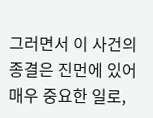그러면서 이 사건의 종결은 진먼에 있어 매우 중요한 일로,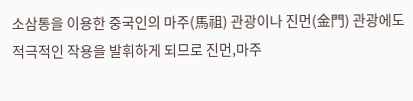소삼통을 이용한 중국인의 마주(馬祖) 관광이나 진먼(金門) 관광에도 적극적인 작용을 발휘하게 되므로 진먼,마주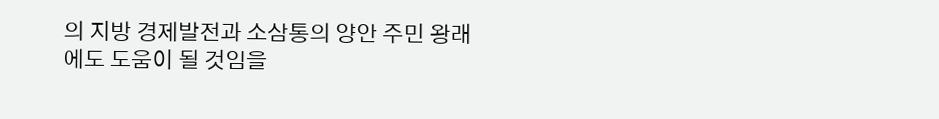의 지방 경제발전과 소삼통의 양안 주민 왕래에도 도움이 될 것임을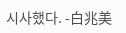시사했다. -白兆美